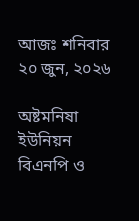আজঃ শনিবার ২০ জুন, ২০২৬

অষ্টমনিষা ইউনিয়ন বিএনপি ও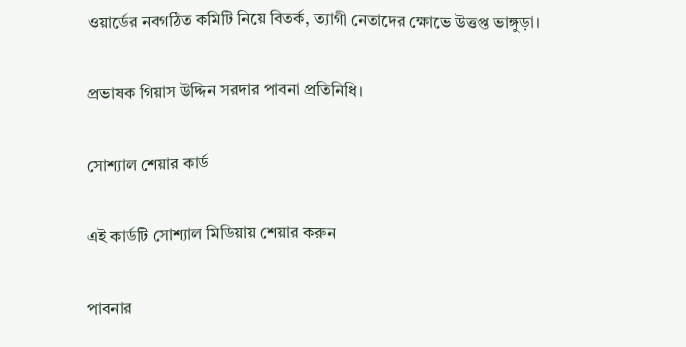ওয়ার্ডের নবগঠিত কমিটি নিয়ে বিতর্ক, ত্যাগী নেতাদের ক্ষোভে উত্তপ্ত ভাঙ্গুড়া।

প্রভাষক গিয়াস উদ্দিন সরদার পাবনা প্রতিনিধি।

সোশ্যাল শেয়ার কার্ড

এই কার্ডটি সোশ্যাল মিডিয়ায় শেয়ার করুন

পাবনার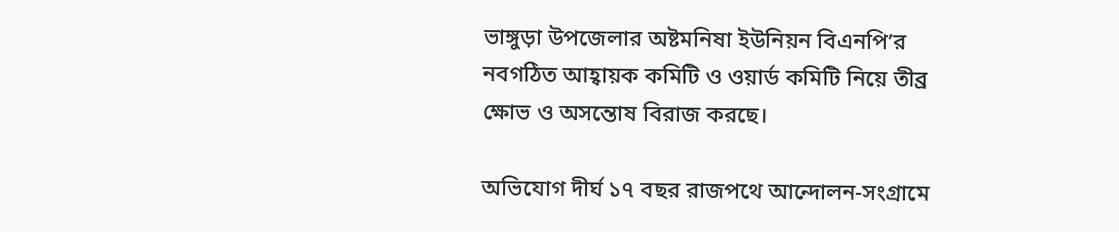ভাঙ্গুড়া উপজেলার অষ্টমনিষা ইউনিয়ন বিএনপি’র নবগঠিত আহ্বায়ক কমিটি ও ওয়ার্ড কমিটি নিয়ে তীব্র ক্ষোভ ও অসন্তোষ বিরাজ করছে।

অভিযোগ দীর্ঘ ১৭ বছর রাজপথে আন্দোলন-সংগ্রামে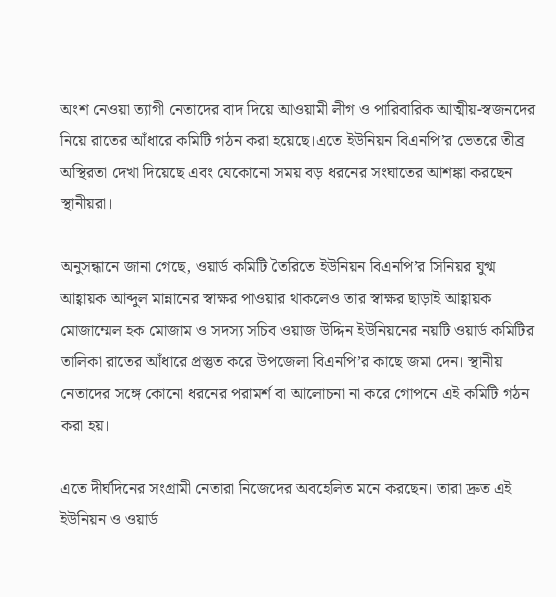অংশ নেওয়া ত্যাগী নেতাদের বাদ দিয়ে আওয়ামী লীগ ও পারিবারিক আত্মীয়-স্বজনদের নিয়ে রাতের আঁধারে কমিটি গঠন করা হয়েছে।এতে ইউনিয়ন বিএনপি’র ভেতরে তীব্র অস্থিরতা দেখা দিয়েছে এবং যেকোনো সময় বড় ধরনের সংঘাতের আশঙ্কা করছেন স্থানীয়রা।

অনুসন্ধানে জানা গেছে, ওয়ার্ড কমিটি তৈরিতে ইউনিয়ন বিএনপি’র সিনিয়র যুগ্ম আহ্বায়ক আব্দুল মান্নানের স্বাক্ষর পাওয়ার থাকলেও তার স্বাক্ষর ছাড়াই আহ্বায়ক মোজাম্মেল হক মোজাম ও সদস্য সচিব ওয়াজ উদ্দিন ইউনিয়নের নয়টি ওয়ার্ড কমিটির তালিকা রাতের আঁধারে প্রস্তুত করে উপজেলা বিএনপি’র কাছে জমা দেন। স্থানীয় নেতাদের সঙ্গে কোনো ধরনের পরামর্শ বা আলোচনা না করে গোপনে এই কমিটি গঠন করা হয়।

এতে দীর্ঘদিনের সংগ্রামী নেতারা নিজেদের অবহেলিত মনে করছেন। তারা দ্রুত এই ইউনিয়ন ও ওয়ার্ড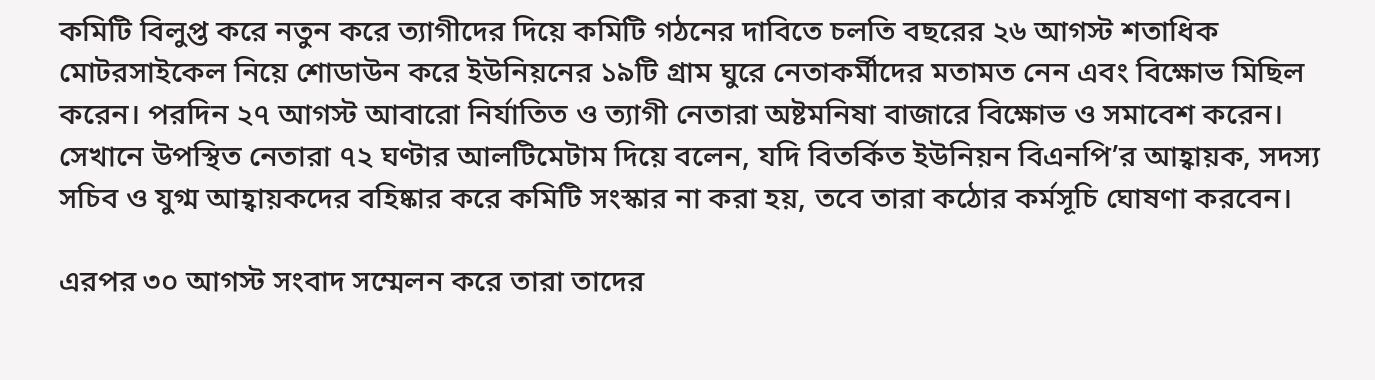কমিটি বিলুপ্ত করে নতুন করে ত্যাগীদের দিয়ে কমিটি গঠনের দাবিতে চলতি বছরের ২৬ আগস্ট শতাধিক মোটরসাইকেল নিয়ে শোডাউন করে ইউনিয়নের ১৯টি গ্রাম ঘুরে নেতাকর্মীদের মতামত নেন এবং বিক্ষোভ মিছিল করেন। পরদিন ২৭ আগস্ট আবারো নির্যাতিত ও ত্যাগী নেতারা অষ্টমনিষা বাজারে বিক্ষোভ ও সমাবেশ করেন। সেখানে উপস্থিত নেতারা ৭২ ঘণ্টার আলটিমেটাম দিয়ে বলেন, যদি বিতর্কিত ইউনিয়ন বিএনপি’র আহ্বায়ক, সদস্য সচিব ও যুগ্ম আহ্বায়কদের বহিষ্কার করে কমিটি সংস্কার না করা হয়, তবে তারা কঠোর কর্মসূচি ঘোষণা করবেন।

এরপর ৩০ আগস্ট সংবাদ সম্মেলন করে তারা তাদের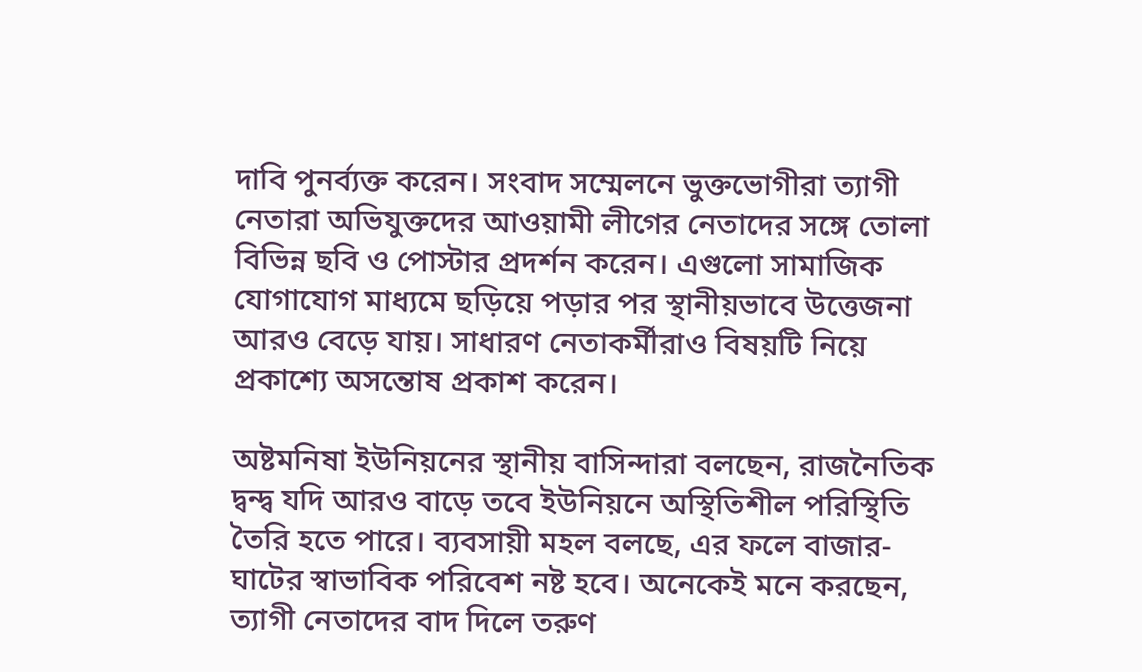দাবি পুনর্ব্যক্ত করেন। সংবাদ সম্মেলনে ভুক্তভোগীরা ত্যাগী নেতারা অভিযুক্তদের আওয়ামী লীগের নেতাদের সঙ্গে তোলা বিভিন্ন ছবি ও পোস্টার প্রদর্শন করেন। এগুলো সামাজিক যোগাযোগ মাধ্যমে ছড়িয়ে পড়ার পর স্থানীয়ভাবে উত্তেজনা আরও বেড়ে যায়। সাধারণ নেতাকর্মীরাও বিষয়টি নিয়ে প্রকাশ্যে অসন্তোষ প্রকাশ করেন।

অষ্টমনিষা ইউনিয়নের স্থানীয় বাসিন্দারা বলছেন, রাজনৈতিক দ্বন্দ্ব যদি আরও বাড়ে তবে ইউনিয়নে অস্থিতিশীল পরিস্থিতি তৈরি হতে পারে। ব্যবসায়ী মহল বলছে, এর ফলে বাজার-ঘাটের স্বাভাবিক পরিবেশ নষ্ট হবে। অনেকেই মনে করছেন, ত্যাগী নেতাদের বাদ দিলে তরুণ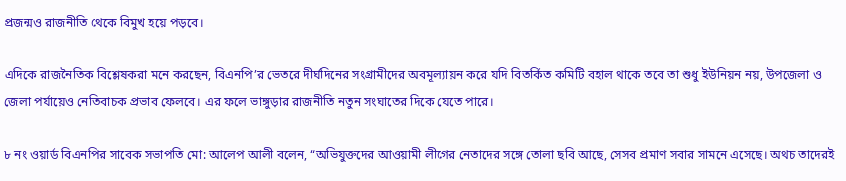প্রজন্মও রাজনীতি থেকে বিমুখ হয়ে পড়বে।

এদিকে রাজনৈতিক বিশ্লেষকরা মনে করছেন, বিএনপি’র ভেতরে দীর্ঘদিনের সংগ্রামীদের অবমূল্যায়ন করে যদি বিতর্কিত কমিটি বহাল থাকে তবে তা শুধু ইউনিয়ন নয়, উপজেলা ও জেলা পর্যায়েও নেতিবাচক প্রভাব ফেলবে। এর ফলে ভাঙ্গুড়ার রাজনীতি নতুন সংঘাতের দিকে যেতে পারে।

৮ নং ওয়ার্ড বিএনপির সাবেক সভাপতি মো: আলেপ আলী বলেন, “অভিযুক্তদের আওয়ামী লীগের নেতাদের সঙ্গে তোলা ছবি আছে, সেসব প্রমাণ সবার সামনে এসেছে। অথচ তাদেরই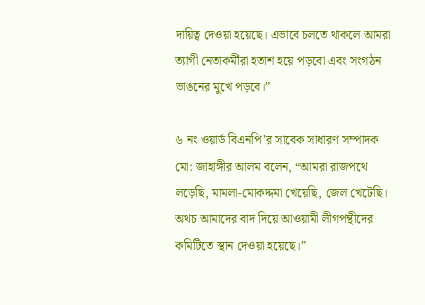দায়িত্ব দেওয়া হয়েছে। এভাবে চলতে থাকলে আমরা ত্যাগী নেতাকর্মীরা হতাশ হয়ে পড়বো এবং সংগঠন ভাঙনের মুখে পড়বে।”

৬ নং ওয়ার্ড বিএনপি’র সাবেক সাধারণ সম্পাদক মো: জাহাঙ্গীর আলম বলেন, “আমরা রাজপথে লড়েছি, মামলা-মোকদ্দমা খেয়েছি, জেল খেটেছি। অথচ আমাদের বাদ দিয়ে আওয়ামী লীগপন্থীদের কমিটিতে স্থান দেওয়া হয়েছে।”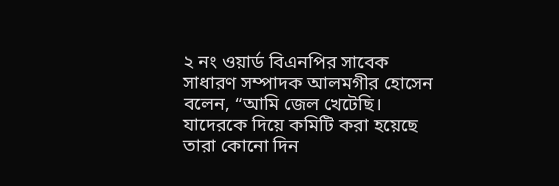২ নং ওয়ার্ড বিএনপির সাবেক সাধারণ সম্পাদক আলমগীর হোসেন বলেন, “আমি জেল খেটেছি। যাদেরকে দিয়ে কমিটি করা হয়েছে তারা কোনো দিন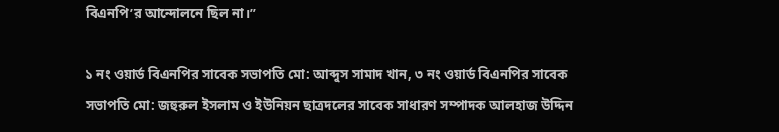বিএনপি’র আন্দোলনে ছিল না।”

১ নং ওয়ার্ড বিএনপির সাবেক সভাপতি মো: আব্দুস সামাদ খান, ৩ নং ওয়ার্ড বিএনপির সাবেক সভাপতি মো: জহুরুল ইসলাম ও ইউনিয়ন ছাত্রদলের সাবেক সাধারণ সম্পাদক আলহাজ উদ্দিন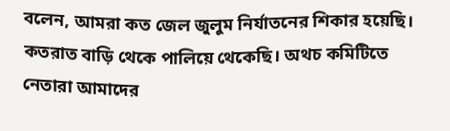বলেন, আমরা কত জেল জুলুম নির্যাতনের শিকার হয়েছি। কতরাত বাড়ি থেকে পালিয়ে থেকেছি। অথচ কমিটিতে নেতারা আমাদের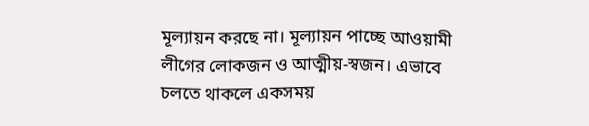মূল্যায়ন করছে না। মূল্যায়ন পাচ্ছে আওয়ামী লীগের লোকজন ও আত্মীয়-স্বজন। এভাবে চলতে থাকলে একসময়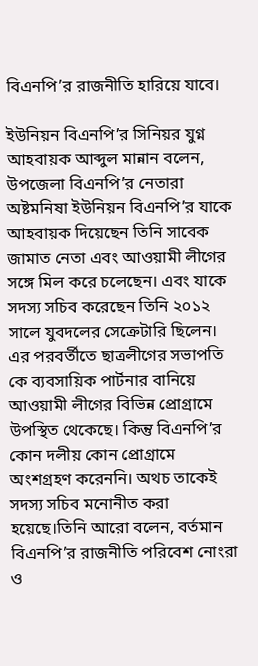বিএনপি’র রাজনীতি হারিয়ে যাবে।

ইউনিয়ন বিএনপি’র সিনিয়র যুগ্ন আহবায়ক আব্দুল মান্নান বলেন, উপজেলা বিএনপি’র নেতারা অষ্টমনিষা ইউনিয়ন বিএনপি’র যাকে আহবায়ক দিয়েছেন তিনি সাবেক জামাত নেতা এবং আওয়ামী লীগের সঙ্গে মিল করে চলেছেন। এবং যাকে সদস্য সচিব করেছেন তিনি ২০১২ সালে যুবদলের সেক্রেটারি ছিলেন। এর পরবর্তীতে ছাত্রলীগের সভাপতি কে ব্যবসায়িক পার্টনার বানিয়ে আওয়ামী লীগের বিভিন্ন প্রোগ্রামে উপস্থিত থেকেছে। কিন্তু বিএনপি’র কোন দলীয় কোন প্রোগ্রামে অংশগ্রহণ করেননি। অথচ তাকেই সদস্য সচিব মনোনীত করা হয়েছে।তিনি আরো বলেন, বর্তমান বিএনপি’র রাজনীতি পরিবেশ নোংরা ও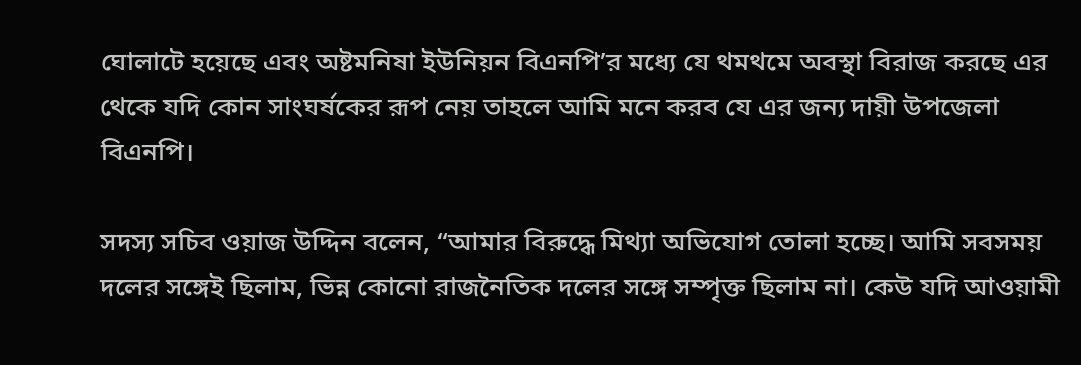ঘোলাটে হয়েছে এবং অষ্টমনিষা ইউনিয়ন বিএনপি’র মধ্যে যে থমথমে অবস্থা বিরাজ করছে এর থেকে যদি কোন সাংঘর্ষকের রূপ নেয় তাহলে আমি মনে করব যে এর জন্য দায়ী উপজেলা বিএনপি।

সদস্য সচিব ওয়াজ উদ্দিন বলেন, “আমার বিরুদ্ধে মিথ্যা অভিযোগ তোলা হচ্ছে। আমি সবসময় দলের সঙ্গেই ছিলাম, ভিন্ন কোনো রাজনৈতিক দলের সঙ্গে সম্পৃক্ত ছিলাম না। কেউ যদি আওয়ামী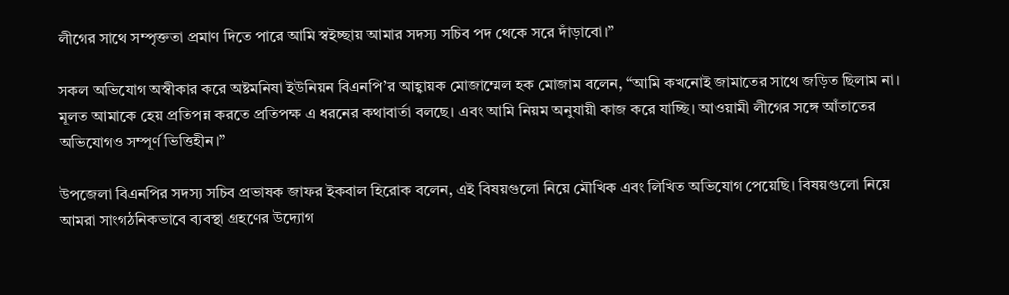লীগের সাথে সম্পৃক্ততা প্রমাণ দিতে পারে আমি স্বইচ্ছায় আমার সদস্য সচিব পদ থেকে সরে দাঁড়াবো।”

সকল অভিযোগ অস্বীকার করে অষ্টমনিষা ইউনিয়ন বিএনপি’র আহ্বায়ক মোজাম্মেল হক মোজাম বলেন, “আমি কখনোই জামাতের সাথে জড়িত ছিলাম না। মূলত আমাকে হেয় প্রতিপন্ন করতে প্রতিপক্ষ এ ধরনের কথাবার্তা বলছে। এবং আমি নিয়ম অনুযায়ী কাজ করে যাচ্ছি। আওয়ামী লীগের সঙ্গে আঁতাতের অভিযোগও সম্পূর্ণ ভিত্তিহীন।”

উপজেলা বিএনপির সদস্য সচিব প্রভাষক জাফর ইকবাল হিরোক বলেন, এই বিষয়গুলো নিয়ে মৌখিক এবং লিখিত অভিযোগ পেয়েছি। বিষয়গুলো নিয়ে আমরা সাংগঠনিকভাবে ব্যবস্থা গ্রহণের উদ্যোগ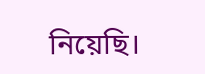নিয়েছি।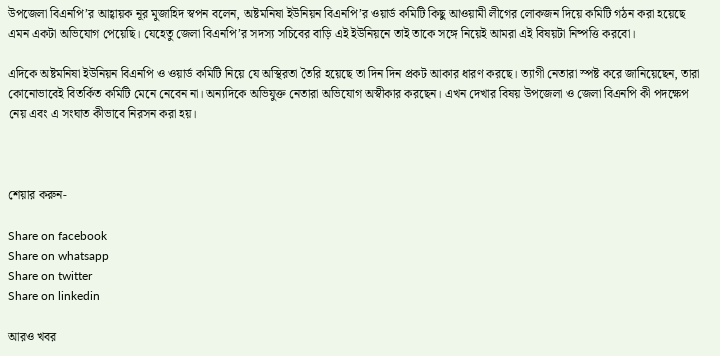উপজেলা বিএনপি’র আহ্বায়ক নূর মুজাহিদ স্বপন বলেন, অষ্টমনিষা ইউনিয়ন বিএনপি’র ওয়ার্ড কমিটি কিছু আওয়ামী লীগের লোকজন দিয়ে কমিটি গঠন করা হয়েছে এমন একটা অভিযোগ পেয়েছি। যেহেতু জেলা বিএনপি’র সদস্য সচিবের বাড়ি এই ইউনিয়নে তাই তাকে সঙ্গে নিয়েই আমরা এই বিষয়টা নিষ্পত্তি করবো।

এদিকে অষ্টমনিষা ইউনিয়ন বিএনপি ও ওয়ার্ড কমিটি নিয়ে যে অস্থিরতা তৈরি হয়েছে তা দিন দিন প্রকট আকার ধারণ করছে। ত্যাগী নেতারা স্পষ্ট করে জানিয়েছেন, তারা কোনোভাবেই বিতর্কিত কমিটি মেনে নেবেন না। অন্যদিকে অভিযুক্ত নেতারা অভিযোগ অস্বীকার করছেন। এখন দেখার বিষয় উপজেলা ও জেলা বিএনপি কী পদক্ষেপ নেয় এবং এ সংঘাত কীভাবে নিরসন করা হয়।



শেয়ার করুন-

Share on facebook
Share on whatsapp
Share on twitter
Share on linkedin

আরও খবর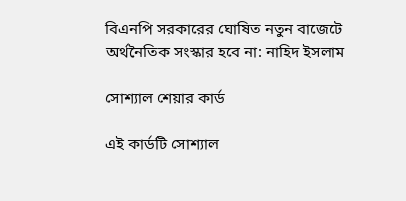বিএনপি সরকারের ঘোষিত নতুন বাজেটে অর্থনৈতিক সংস্কার হবে না: নাহিদ ইসলাম

সোশ্যাল শেয়ার কার্ড

এই কার্ডটি সোশ্যাল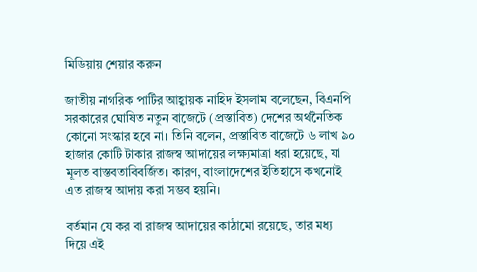মিডিয়ায় শেয়ার করুন

জাতীয় নাগরিক পার্টির আহ্বায়ক নাহিদ ইসলাম বলেছেন, বিএনপি সরকারের ঘোষিত নতুন বাজেটে (প্রস্তাবিত) দেশের অর্থনৈতিক কোনো সংস্কার হবে না। তিনি বলেন, প্রস্তাবিত বাজেটে ৬ লাখ ৯০ হাজার কোটি টাকার রাজস্ব আদায়ের লক্ষ্যমাত্রা ধরা হয়েছে, যা মূলত বাস্তবতাবিবর্জিত। কারণ, বাংলাদেশের ইতিহাসে কখনোই এত রাজস্ব আদায় করা সম্ভব হয়নি।

বর্তমান যে কর বা রাজস্ব আদায়ের কাঠামো রয়েছে, তার মধ্য দিয়ে এই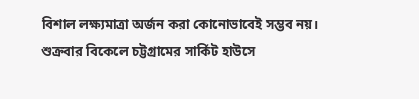বিশাল লক্ষ্যমাত্রা অর্জন করা কোনোভাবেই সম্ভব নয়। শুক্রবার বিকেলে চট্টগ্রামের সার্কিট হাউসে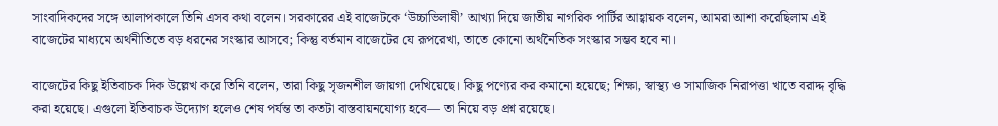সাংবাদিকদের সঙ্গে আলাপকালে তিনি এসব কথা বলেন। সরকারের এই বাজেটকে ‘উচ্চাভিলাষী’ আখ্যা দিয়ে জাতীয় নাগরিক পার্টির আহ্বায়ক বলেন, আমরা আশা করেছিলাম এই বাজেটের মাধ্যমে অর্থনীতিতে বড় ধরনের সংস্কার আসবে; কিন্তু বর্তমান বাজেটের যে রূপরেখা, তাতে কোনো অর্থনৈতিক সংস্কার সম্ভব হবে না।

বাজেটের কিছু ইতিবাচক দিক উল্লেখ করে তিনি বলেন, তারা কিছু সৃজনশীল জায়গা দেখিয়েছে। কিছু পণ্যের কর কমানো হয়েছে; শিক্ষা, স্বাস্থ্য ও সামাজিক নিরাপত্তা খাতে বরাদ্দ বৃদ্ধি করা হয়েছে। এগুলো ইতিবাচক উদ্যোগ হলেও শেষ পর্যন্ত তা কতটা বাস্তবায়নযোগ্য হবে— তা নিয়ে বড় প্রশ্ন রয়েছে।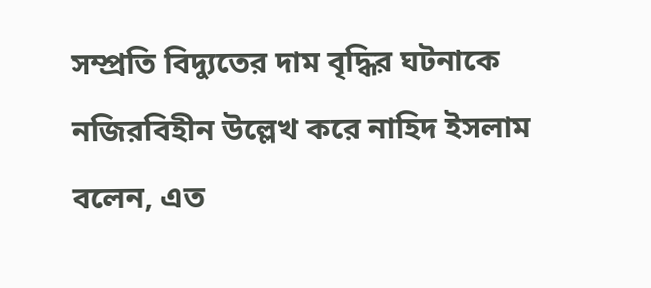সম্প্রতি বিদ্যুতের দাম বৃদ্ধির ঘটনাকে নজিরবিহীন উল্লেখ করে নাহিদ ইসলাম বলেন, এত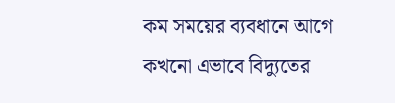কম সময়ের ব্যবধানে আগে কখনো এভাবে বিদ্যুতের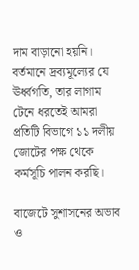দাম বাড়ানো হয়নি। বর্তমানে দ্রব্যমূল্যের যে ঊর্ধ্বগতি, তার লাগাম টেনে ধরতেই আমরা প্রতিটি বিভাগে ১১ দলীয় জোটের পক্ষ থেকে কর্মসূচি পালন করছি।

বাজেটে সুশাসনের অভাব ও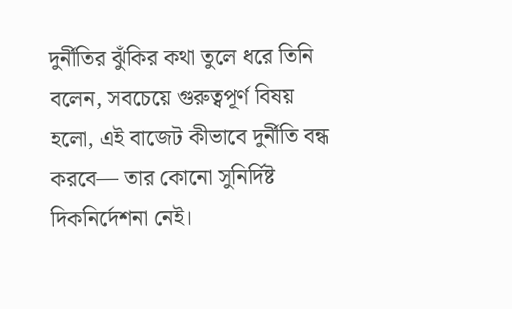দুর্নীতির ঝুঁকির কথা তুলে ধরে তিনি বলেন, সবচেয়ে গুরুত্বপূর্ণ বিষয় হলো, এই বাজেট কীভাবে দুর্নীতি বন্ধ করবে— তার কোনো সুনির্দিষ্ট দিকনির্দেশনা নেই।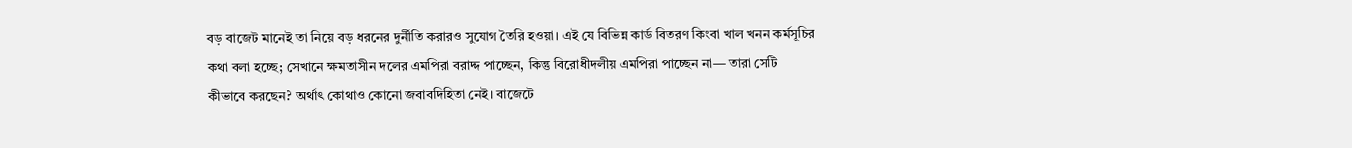বড় বাজেট মানেই তা নিয়ে বড় ধরনের দুর্নীতি করারও সুযোগ তৈরি হওয়া। এই যে বিভিন্ন কার্ড বিতরণ কিংবা খাল খনন কর্মসূচির কথা বলা হচ্ছে; সেখানে ক্ষমতাসীন দলের এমপিরা বরাদ্দ পাচ্ছেন, কিন্তু বিরোধীদলীয় এমপিরা পাচ্ছেন না— তারা সেটি কীভাবে করছেন? অর্থাৎ কোথাও কোনো জবাবদিহিতা নেই। বাজেটে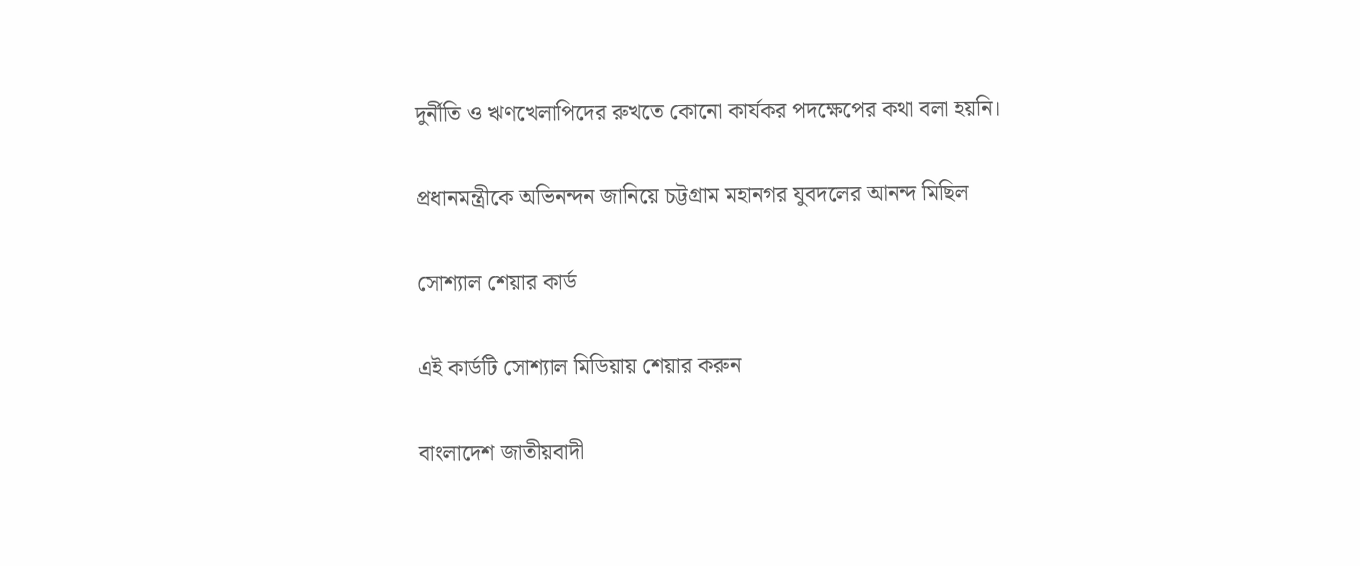দুর্নীতি ও ঋণখেলাপিদের রুখতে কোনো কার্যকর পদক্ষেপের কথা বলা হয়নি।

প্রধানমন্ত্রীকে অভিনন্দন জানিয়ে চট্টগ্রাম মহানগর যুবদলের আনন্দ মিছিল

সোশ্যাল শেয়ার কার্ড

এই কার্ডটি সোশ্যাল মিডিয়ায় শেয়ার করুন

বাংলাদেশ জাতীয়বাদী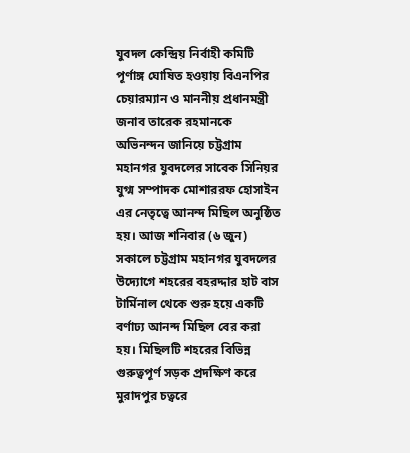যুবদল কেন্দ্রিয় নির্বাহী কমিটি পূর্ণাঙ্গ ঘোষিত হওয়ায় বিএনপির চেয়ারম্যান ও মাননীয় প্রধানমন্ত্রী জনাব তারেক রহমানকে অভিনন্দন জানিয়ে চট্টগ্রাম মহানগর যুবদলের সাবেক সিনিয়র যুগ্ম সম্পাদক মোশাররফ হোসাইন এর নেতৃত্বে আনন্দ মিছিল অনুষ্ঠিত হয়। আজ শনিবার (৬ জুন) সকালে চট্টগ্রাম মহানগর যুবদলের উদ্যোগে শহরের বহরদ্দার হাট বাস টার্মিনাল থেকে শুরু হয়ে একটি বর্ণাঢ্য আনন্দ মিছিল বের করা হয়। মিছিলটি শহরের বিভিন্ন গুরুত্বপূর্ণ সড়ক প্রদক্ষিণ করে মুরাদপুর চত্বরে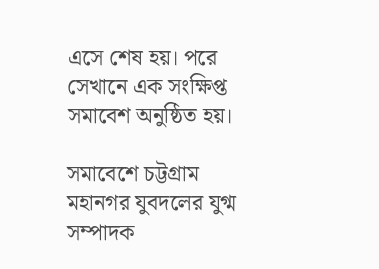এসে শেষ হয়। পরে সেখানে এক সংক্ষিপ্ত সমাবেশ অনুষ্ঠিত হয়।

সমাবেশে চট্টগ্রাম মহানগর যুবদলের যুগ্ম সম্পাদক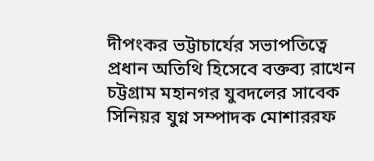দীপংকর ভট্টাচার্যের সভাপতিত্বে প্রধান অতিথি হিসেবে বক্তব্য রাখেন চট্টগ্রাম মহানগর যুবদলের সাবেক সিনিয়র যুগ্ন সম্পাদক মোশাররফ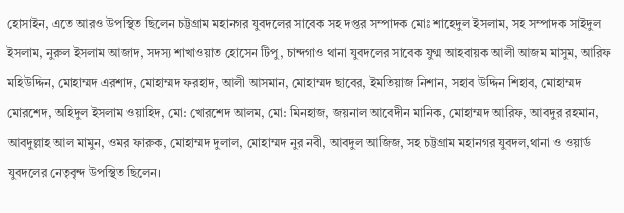হোসাইন, এতে আরও উপস্থিত ছিলেন চট্টগ্রাম মহানগর যুবদলের সাবেক সহ দপ্তর সম্পাদক মোঃ শাহেদুল ইসলাম, সহ সম্পাদক সাইদুল ইসলাম, নুরুল ইসলাম আজাদ, সদস্য শাখাওয়াত হোসেন টিপু, চান্দগাও থানা যুবদলের সাবেক যুগ্ম আহবায়ক আলী আজম মাসুম, আরিফ মহিউদ্দিন, মোহাম্মদ এরশাদ, মোহাম্মদ ফরহাদ, আলী আসমান, মোহাম্মদ ছাবের, ইমতিয়াজ নিশান, সহাব উদ্দিন শিহাব, মোহাম্মদ মোরশেদ, অহিদুল ইসলাম ওয়াহিদ, মো: খোরশেদ আলম, মো: মিনহাজ, জয়নাল আবেদীন মানিক, মোহাম্মদ আরিফ, আবদুর রহমান, আবদুল্লাহ আল মামুন, ওমর ফারুক, মোহাম্মদ দুলাল, মোহাম্মদ নুর নবী, আবদুল আজিজ, সহ চট্টগ্রাম মহানগর যুবদল,থানা ও ওয়ার্ড যুবদলের নেতৃবৃন্দ উপস্থিত ছিলেন।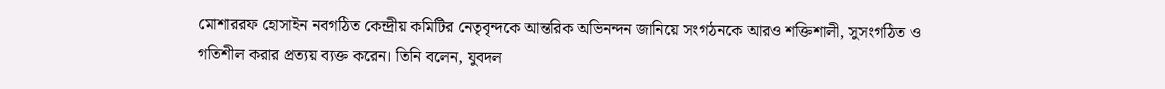মোশাররফ হোসাইন নবগঠিত কেন্দ্রীয় কমিটির নেতৃবৃন্দকে আন্তরিক অভিনন্দন জানিয়ে সংগঠনকে আরও শক্তিশালী, সুসংগঠিত ও গতিশীল করার প্রত্যয় ব্যক্ত করেন। তিনি বলেন, যুবদল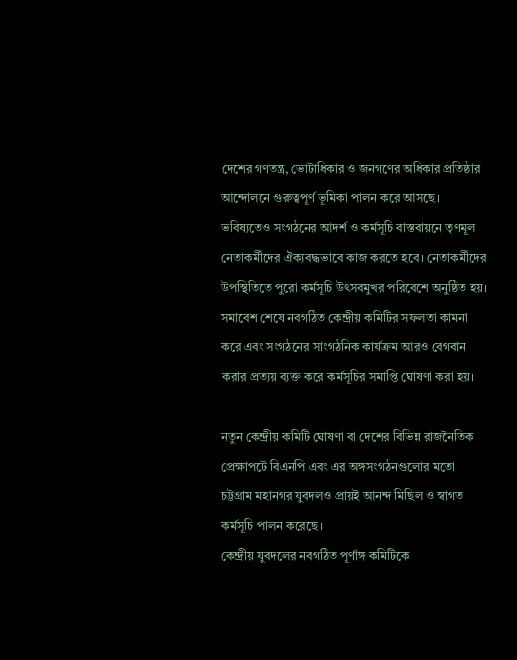দেশের গণতন্ত্র, ভোটাধিকার ও জনগণের অধিকার প্রতিষ্ঠার আন্দোলনে গুরুত্বপূর্ণ ভূমিকা পালন করে আসছে। ভবিষ্যতেও সংগঠনের আদর্শ ও কর্মসূচি বাস্তবায়নে তৃণমূল নেতাকর্মীদের ঐক্যবদ্ধভাবে কাজ করতে হবে। নেতাকর্মীদের উপস্থিতিতে পুরো কর্মসূচি উৎসবমুখর পরিবেশে অনুষ্ঠিত হয়। সমাবেশ শেষে নবগঠিত কেন্দ্রীয় কমিটির সফলতা কামনা করে এবং সংগঠনের সাংগঠনিক কার্যক্রম আরও বেগবান করার প্রত্যয় ব্যক্ত করে কর্মসূচির সমাপ্তি ঘোষণা করা হয়।

নতুন কেন্দ্রীয় কমিটি ঘোষণা বা দেশের বিভিন্ন রাজনৈতিক প্রেক্ষাপটে বিএনপি এবং এর অঙ্গসংগঠনগুলোর মতো চট্টগ্রাম মহানগর যুবদলও প্রায়ই আনন্দ মিছিল ও স্বাগত কর্মসূচি পালন করেছে।
কেন্দ্রীয় যুবদলের নবগঠিত পূর্ণাঙ্গ কমিটিকে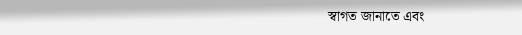স্বাগত জানাতে এবং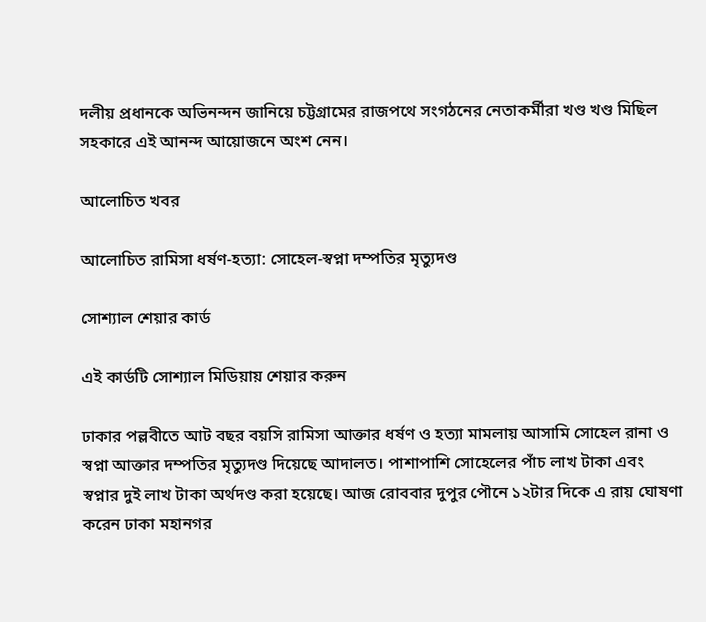দলীয় প্রধানকে অভিনন্দন জানিয়ে চট্টগ্রামের রাজপথে সংগঠনের নেতাকর্মীরা খণ্ড খণ্ড মিছিল সহকারে এই আনন্দ আয়োজনে অংশ নেন।

আলোচিত খবর

আলোচিত রামিসা ধর্ষণ-হত্যা: সোহেল-স্বপ্না দম্পতির মৃত্যুদণ্ড

সোশ্যাল শেয়ার কার্ড

এই কার্ডটি সোশ্যাল মিডিয়ায় শেয়ার করুন

ঢাকার পল্লবীতে আট বছর বয়সি রামিসা আক্তার ধর্ষণ ও হত্যা মামলায় আসামি সোহেল রানা ও স্বপ্না আক্তার দম্পতির মৃত্যুদণ্ড দিয়েছে আদালত। পাশাপাশি সোহেলের পাঁচ লাখ টাকা এবং স্বপ্নার দুই লাখ টাকা অর্থদণ্ড করা হয়েছে। আজ রোববার দুপুর পৌনে ১২টার দিকে এ রায় ঘোষণা করেন ঢাকা মহানগর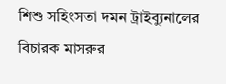শিশু সহিংসতা দমন ট্রাইব্যুনালের বিচারক মাসরুর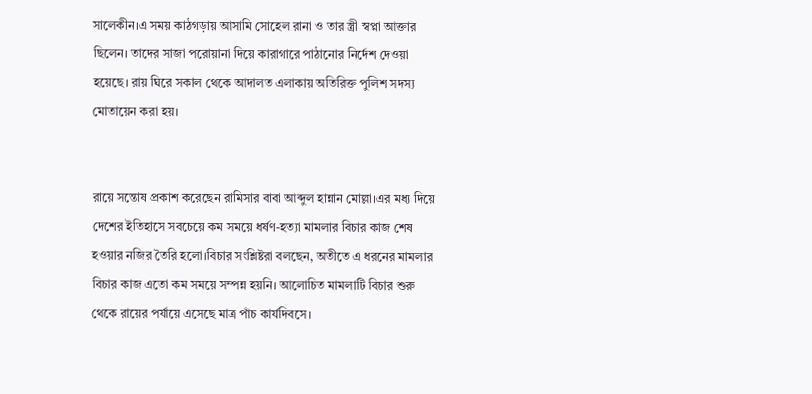সালেকীন।এ সময় কাঠগড়ায় আসামি সোহেল রানা ও তার স্ত্রী স্বপ্না আক্তার ছিলেন। তাদের সাজা পরোয়ানা দিয়ে কারাগারে পাঠানোর নির্দেশ দেওয়া হয়েছে। রায় ঘিরে সকাল থেকে আদালত এলাকায় অতিরিক্ত পুলিশ সদস্য মোতায়েন করা হয়।


রায়ে সন্তোষ প্রকাশ করেছেন রামিসার বাবা আব্দুল হান্নান মোল্লা।এর মধ্য দিয়ে দেশের ইতিহাসে সবচেয়ে কম সময়ে ধর্ষণ-হত্যা মামলার বিচার কাজ শেষ হওয়ার নজির তৈরি হলো।বিচার সংশ্লিষ্টরা বলছেন, অতীতে এ ধরনের মামলার বিচার কাজ এতো কম সময়ে সম্পন্ন হয়নি। আলোচিত মামলাটি বিচার শুরু থেকে রায়ের পর্যায়ে এসেছে মাত্র পাঁচ কার্যদিবসে।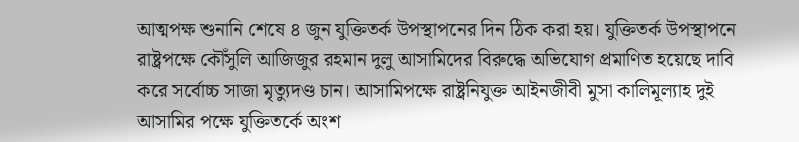আত্মপক্ষ শুনানি শেষে ৪ জুন যুক্তিতর্ক উপস্থাপনের দিন ঠিক করা হয়। যুক্তিতর্ক উপস্থাপনে রাষ্ট্রপক্ষে কৌঁসুলি আজিজুর রহমান দুলু আসামিদের বিরুদ্ধে অভিযোগ প্রমাণিত হয়েছে দাবি করে সর্বোচ্চ সাজা মৃত্যুদণ্ড চান। আসামিপক্ষে রাষ্ট্রনিযুক্ত আইনজীবী মুসা কালিমূল্যাহ দুই আসামির পক্ষে যুক্তিতর্কে অংশ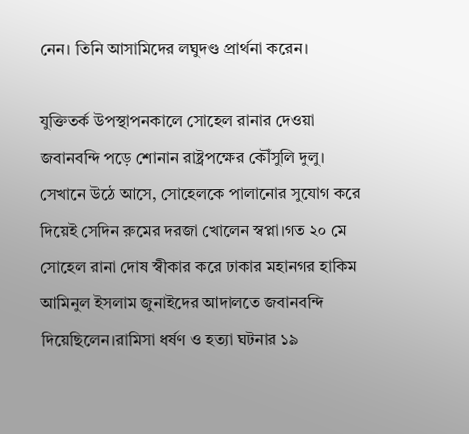নেন। তিনি আসামিদের লঘুদণ্ড প্রার্থনা করেন।

যুক্তিতর্ক উপস্থাপনকালে সোহেল রানার দেওয়া জবানবন্দি পড়ে শোনান রাষ্ট্রপক্ষের কৌঁসুলি দুলু। সেখানে উঠে আসে, সোহেলকে পালানোর সুযোগ করে দিয়েই সেদিন রুমের দরজা খোলেন স্বপ্না।গত ২০ মে সোহেল রানা দোষ স্বীকার করে ঢাকার মহানগর হাকিম আমিনুল ইসলাম জুনাইদের আদালতে জবানবন্দি দিয়েছিলেন।রামিসা ধর্ষণ ও হত্যা ঘটনার ১৯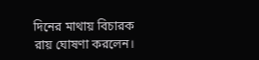দিনের মাথায় বিচারক রায় ঘোষণা করলেন।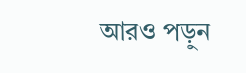আরও পড়ুন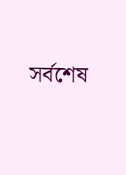সর্বশেষ